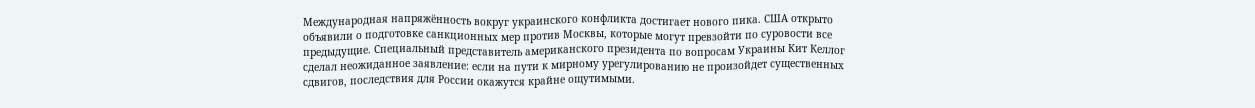Международная напряжённость вокруг украинского конфликта достигает нового пика. США открыто объявили о подготовке санкционных мер против Москвы, которые могут превзойти по суровости все предыдущие. Специальный представитель американского президента по вопросам Украины Кит Келлог сделал неожиданное заявление: если на пути к мирному урегулированию не произойдет существенных сдвигов, последствия для России окажутся крайне ощутимыми.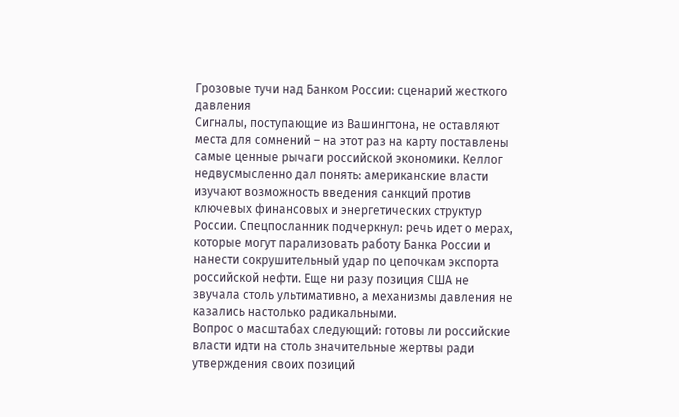Грозовые тучи над Банком России: сценарий жесткого давления
Сигналы, поступающие из Вашингтона, не оставляют места для сомнений – на этот раз на карту поставлены самые ценные рычаги российской экономики. Келлог недвусмысленно дал понять: американские власти изучают возможность введения санкций против ключевых финансовых и энергетических структур России. Спецпосланник подчеркнул: речь идет о мерах, которые могут парализовать работу Банка России и нанести сокрушительный удар по цепочкам экспорта российской нефти. Еще ни разу позиция США не звучала столь ультимативно, а механизмы давления не казались настолько радикальными.
Вопрос о масштабах следующий: готовы ли российские власти идти на столь значительные жертвы ради утверждения своих позиций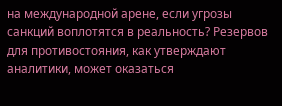на международной арене, если угрозы санкций воплотятся в реальность? Резервов для противостояния, как утверждают аналитики, может оказаться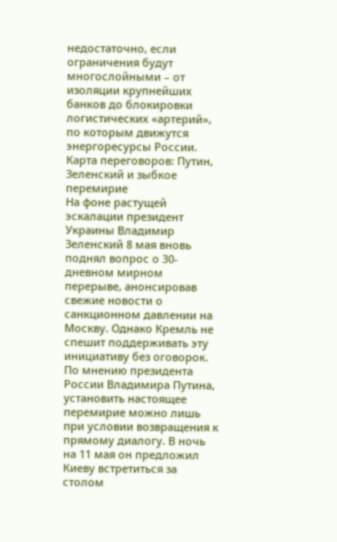недостаточно, если ограничения будут многослойными – от изоляции крупнейших банков до блокировки логистических «артерий», по которым движутся энергоресурсы России.
Карта переговоров: Путин, Зеленский и зыбкое перемирие
На фоне растущей эскалации президент Украины Владимир Зеленский 8 мая вновь поднял вопрос о 30-дневном мирном перерыве, анонсировав свежие новости о санкционном давлении на Москву. Однако Кремль не спешит поддерживать эту инициативу без оговорок. По мнению президента России Владимира Путина, установить настоящее перемирие можно лишь при условии возвращения к прямому диалогу. В ночь на 11 мая он предложил Киеву встретиться за столом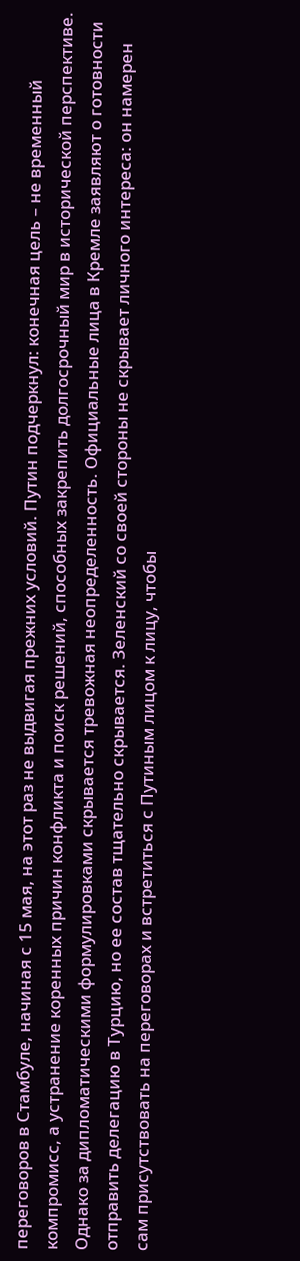переговоров в Стамбуле, начиная с 15 мая, на этот раз не выдвигая прежних условий. Путин подчеркнул: конечная цель – не временный компромисс, а устранение коренных причин конфликта и поиск решений, способных закрепить долгосрочный мир в исторической перспективе.
Однако за дипломатическими формулировками скрывается тревожная неопределенность. Официальные лица в Кремле заявляют о готовности отправить делегацию в Турцию, но ее состав тщательно скрывается. Зеленский со своей стороны не скрывает личного интереса: он намерен сам присутствовать на переговорах и встретиться с Путиным лицом к лицу, чтобы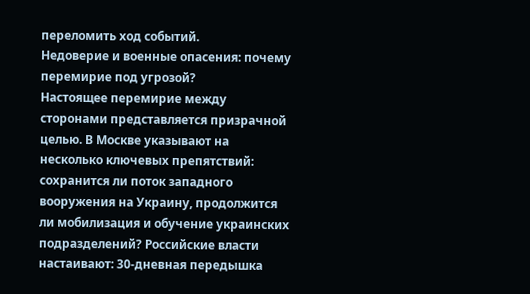переломить ход событий.
Недоверие и военные опасения: почему перемирие под угрозой?
Настоящее перемирие между сторонами представляется призрачной целью. В Москве указывают на несколько ключевых препятствий: сохранится ли поток западного вооружения на Украину, продолжится ли мобилизация и обучение украинских подразделений? Российские власти настаивают: 30-дневная передышка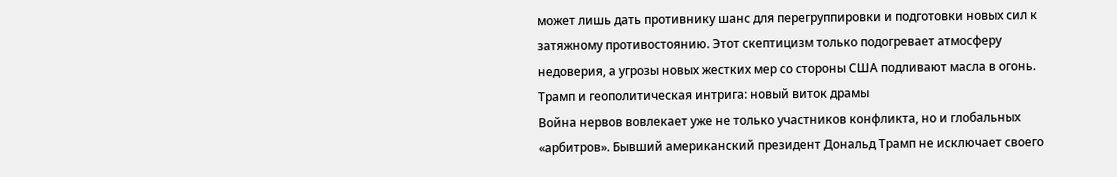может лишь дать противнику шанс для перегруппировки и подготовки новых сил к затяжному противостоянию. Этот скептицизм только подогревает атмосферу недоверия, а угрозы новых жестких мер со стороны США подливают масла в огонь.
Трамп и геополитическая интрига: новый виток драмы
Война нервов вовлекает уже не только участников конфликта, но и глобальных «арбитров». Бывший американский президент Дональд Трамп не исключает своего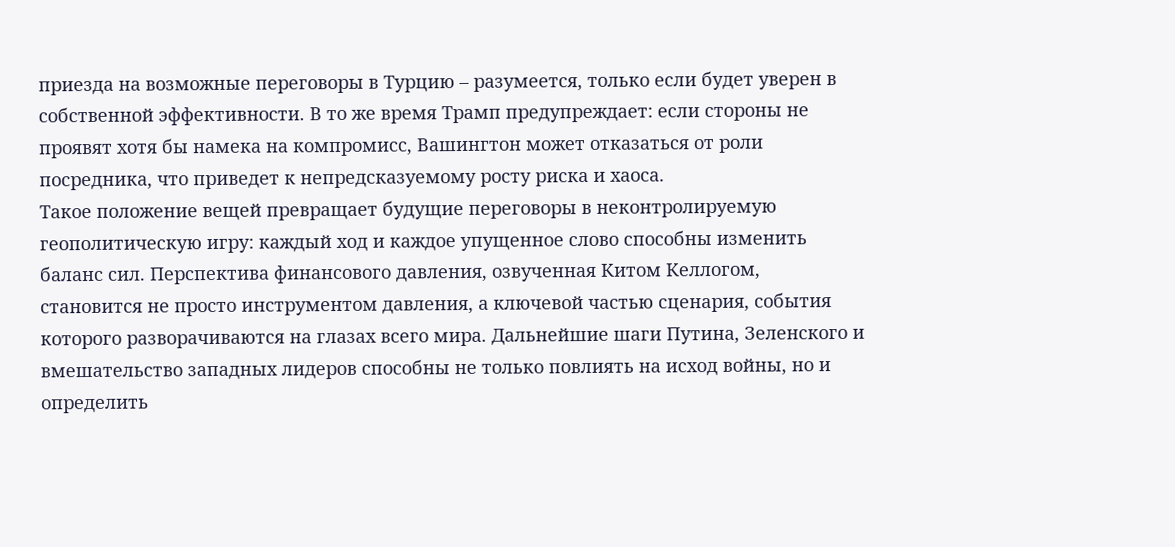приезда на возможные переговоры в Турцию – разумеется, только если будет уверен в собственной эффективности. В то же время Трамп предупреждает: если стороны не проявят хотя бы намека на компромисс, Вашингтон может отказаться от роли посредника, что приведет к непредсказуемому росту риска и хаоса.
Такое положение вещей превращает будущие переговоры в неконтролируемую геополитическую игру: каждый ход и каждое упущенное слово способны изменить баланс сил. Перспектива финансового давления, озвученная Китом Келлогом, становится не просто инструментом давления, а ключевой частью сценария, события которого разворачиваются на глазах всего мира. Дальнейшие шаги Путина, Зеленского и вмешательство западных лидеров способны не только повлиять на исход войны, но и определить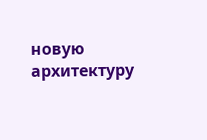новую архитектуру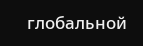глобальной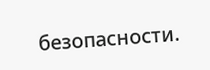безопасности.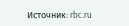Источник: rbc.ru